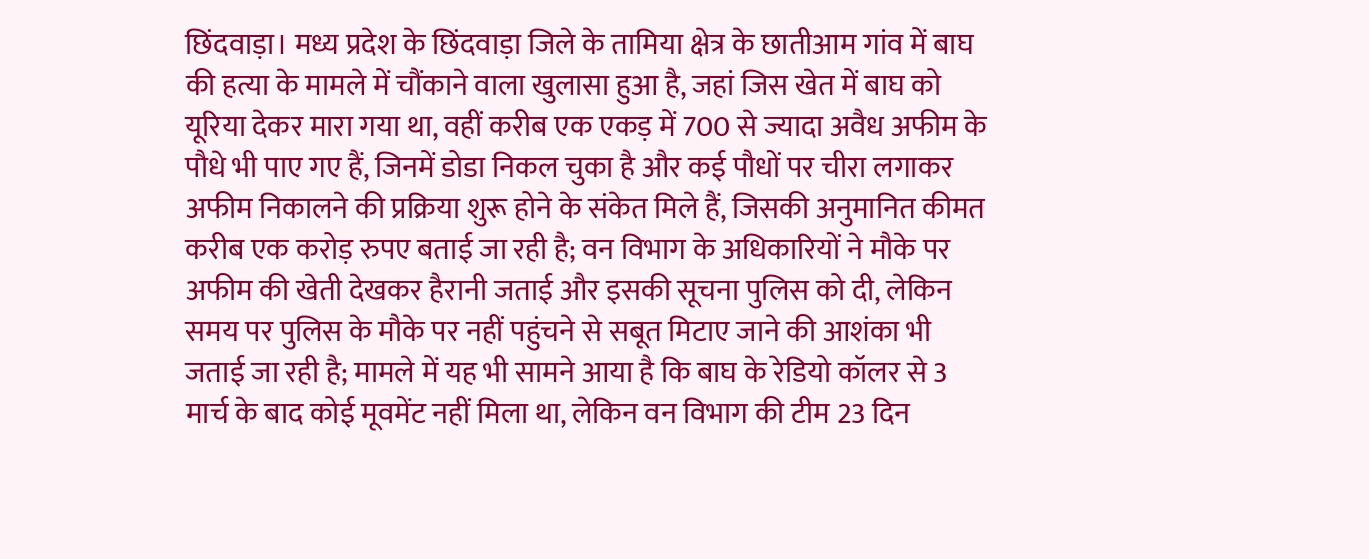छिंदवाड़ा। मध्य प्रदेश के छिंदवाड़ा जिले के तामिया क्षेत्र के छातीआम गांव में बाघ की हत्या के मामले में चौंकाने वाला खुलासा हुआ है, जहां जिस खेत में बाघ को यूरिया देकर मारा गया था, वहीं करीब एक एकड़ में 700 से ज्यादा अवैध अफीम के पौधे भी पाए गए हैं, जिनमें डोडा निकल चुका है और कई पौधों पर चीरा लगाकर अफीम निकालने की प्रक्रिया शुरू होने के संकेत मिले हैं, जिसकी अनुमानित कीमत करीब एक करोड़ रुपए बताई जा रही है; वन विभाग के अधिकारियों ने मौके पर अफीम की खेती देखकर हैरानी जताई और इसकी सूचना पुलिस को दी, लेकिन समय पर पुलिस के मौके पर नहीं पहुंचने से सबूत मिटाए जाने की आशंका भी जताई जा रही है; मामले में यह भी सामने आया है कि बाघ के रेडियो कॉलर से 3 मार्च के बाद कोई मूवमेंट नहीं मिला था, लेकिन वन विभाग की टीम 23 दिन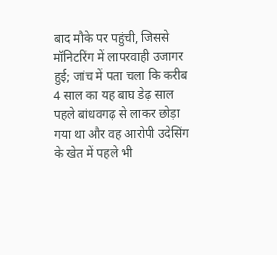बाद मौके पर पहुंची, जिससे मॉनिटरिंग में लापरवाही उजागर हुई; जांच में पता चला कि करीब 4 साल का यह बाघ डेढ़ साल पहले बांधवगढ़ से लाकर छोड़ा गया था और वह आरोपी उदेसिंग के खेत में पहले भी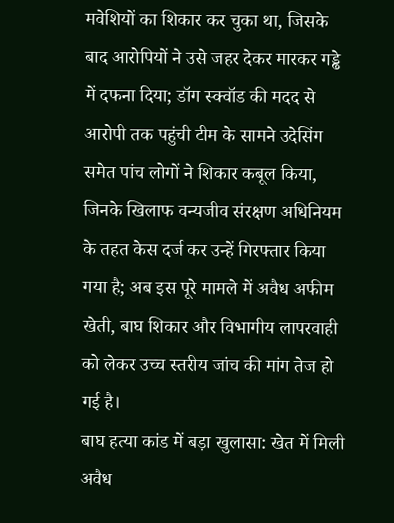मवेशियों का शिकार कर चुका था, जिसके बाद आरोपियों ने उसे जहर देकर मारकर गड्ढे में दफना दिया; डॉग स्क्वॉड की मदद से आरोपी तक पहुंची टीम के सामने उदेसिंग समेत पांच लोगों ने शिकार कबूल किया, जिनके खिलाफ वन्यजीव संरक्षण अधिनियम के तहत केस दर्ज कर उन्हें गिरफ्तार किया गया है; अब इस पूरे मामले में अवैध अफीम खेती, बाघ शिकार और विभागीय लापरवाही को लेकर उच्च स्तरीय जांच की मांग तेज हो गई है।
बाघ हत्या कांड में बड़ा खुलासा: खेत में मिली अवैध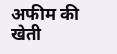अफीम की खेती